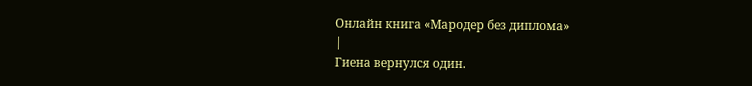Онлайн книга «Мародер без диплома»
|
Гиена вернулся один.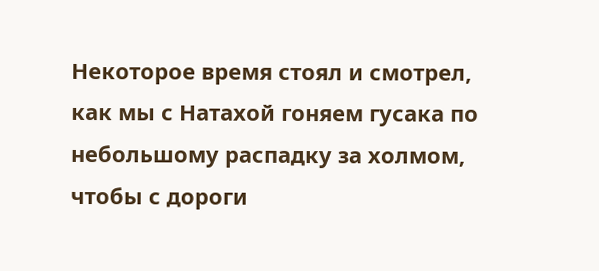Некоторое время стоял и смотрел, как мы с Натахой гоняем гусака по небольшому распадку за холмом, чтобы с дороги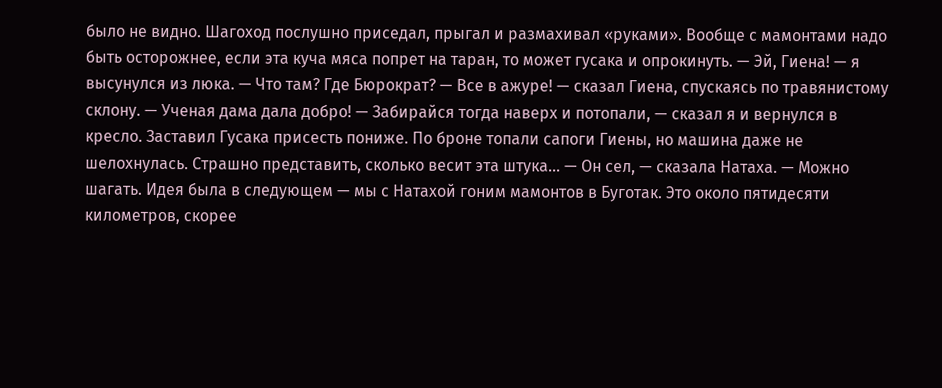было не видно. Шагоход послушно приседал, прыгал и размахивал «руками». Вообще с мамонтами надо быть осторожнее, если эта куча мяса попрет на таран, то может гусака и опрокинуть. — Эй, Гиена! — я высунулся из люка. — Что там? Где Бюрократ? — Все в ажуре! — сказал Гиена, спускаясь по травянистому склону. — Ученая дама дала добро! — Забирайся тогда наверх и потопали, — сказал я и вернулся в кресло. Заставил Гусака присесть пониже. По броне топали сапоги Гиены, но машина даже не шелохнулась. Страшно представить, сколько весит эта штука… — Он сел, — сказала Натаха. — Можно шагать. Идея была в следующем — мы с Натахой гоним мамонтов в Буготак. Это около пятидесяти километров, скорее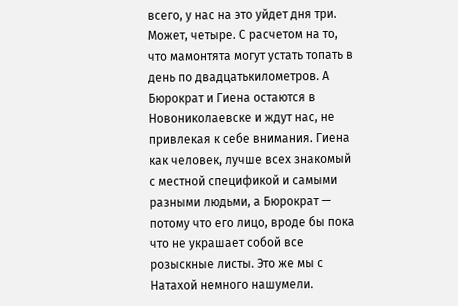всего, у нас на это уйдет дня три. Может, четыре. С расчетом на то, что мамонтята могут устать топать в день по двадцатькилометров. А Бюрократ и Гиена остаются в Новониколаевске и ждут нас, не привлекая к себе внимания. Гиена как человек, лучше всех знакомый с местной спецификой и самыми разными людьми, а Бюрократ — потому что его лицо, вроде бы пока что не украшает собой все розыскные листы. Это же мы с Натахой немного нашумели.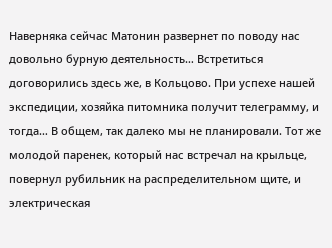Наверняка сейчас Матонин развернет по поводу нас довольно бурную деятельность… Встретиться договорились здесь же, в Кольцово. При успехе нашей экспедиции, хозяйка питомника получит телеграмму, и тогда… В общем, так далеко мы не планировали. Тот же молодой паренек, который нас встречал на крыльце, повернул рубильник на распределительном щите, и электрическая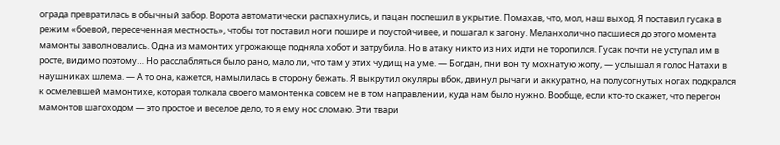ограда превратилась в обычный забор. Ворота автоматически распахнулись, и пацан поспешил в укрытие. Помахав, что, мол, наш выход. Я поставил гусака в режим «боевой, пересеченная местность», чтобы тот поставил ноги пошире и поустойчивее, и пошагал к загону. Меланхолично пасшиеся до этого момента мамонты заволновались. Одна из мамонтих угрожающе подняла хобот и затрубила. Но в атаку никто из них идти не торопился. Гусак почти не уступал им в росте, видимо поэтому… Но расслабляться было рано, мало ли, что там у этих чудищ на уме. — Богдан, пни вон ту мохнатую жопу, — услышал я голос Натахи в наушниках шлема. — А то она, кажется, намылилась в сторону бежать. Я выкрутил окуляры вбок, двинул рычаги и аккуратно, на полусогнутых ногах подкрался к осмелевшей мамонтихе, которая толкала своего мамонтенка совсем не в том направлении, куда нам было нужно. Вообще, если кто-то скажет, что перегон мамонтов шагоходом — это простое и веселое дело, то я ему нос сломаю. Эти твари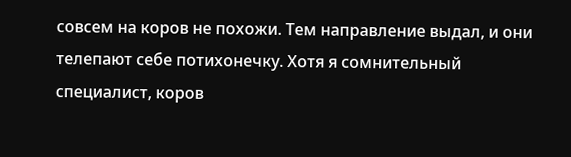совсем на коров не похожи. Тем направление выдал, и они телепают себе потихонечку. Хотя я сомнительный специалист, коров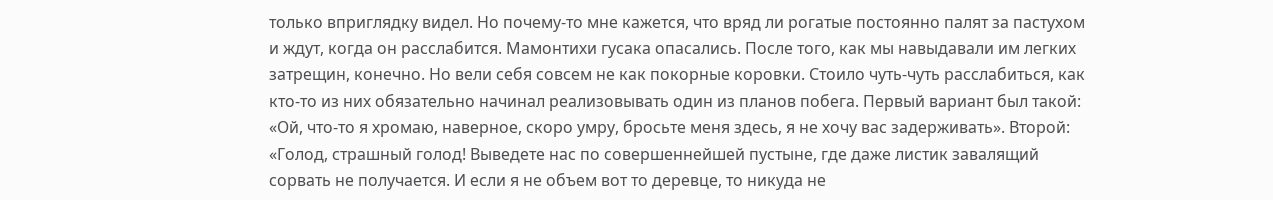только вприглядку видел. Но почему-то мне кажется, что вряд ли рогатые постоянно палят за пастухом и ждут, когда он расслабится. Мамонтихи гусака опасались. После того, как мы навыдавали им легких затрещин, конечно. Но вели себя совсем не как покорные коровки. Стоило чуть-чуть расслабиться, как кто-то из них обязательно начинал реализовывать один из планов побега. Первый вариант был такой: «Ой, что-то я хромаю, наверное, скоро умру, бросьте меня здесь, я не хочу вас задерживать». Второй: «Голод, страшный голод! Выведете нас по совершеннейшей пустыне, где даже листик завалящий сорвать не получается. И если я не объем вот то деревце, то никуда не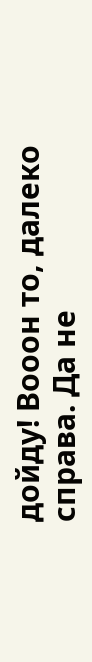дойду! Вооон то, далеко справа. Да не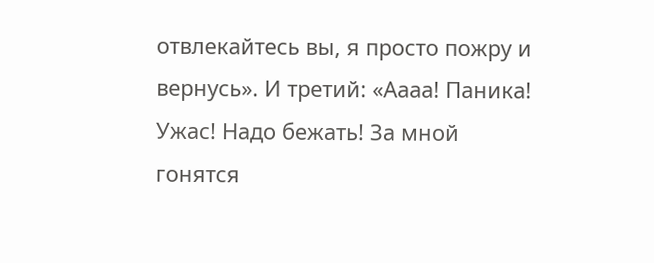отвлекайтесь вы, я просто пожру и вернусь». И третий: «Аааа! Паника! Ужас! Надо бежать! За мной гонятся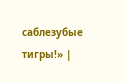саблезубые тигры!» |